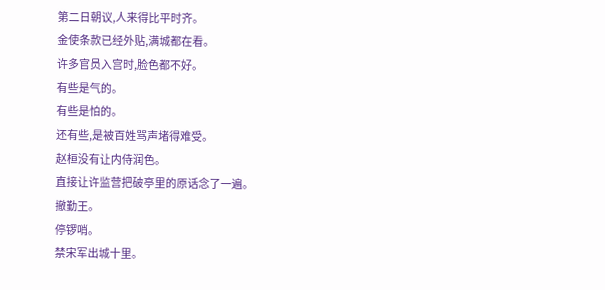第二日朝议,人来得比平时齐。
金使条款已经外贴,满城都在看。
许多官员入宫时,脸色都不好。
有些是气的。
有些是怕的。
还有些,是被百姓骂声堵得难受。
赵桓没有让内侍润色。
直接让许监营把破亭里的原话念了一遍。
撤勤王。
停锣哨。
禁宋军出城十里。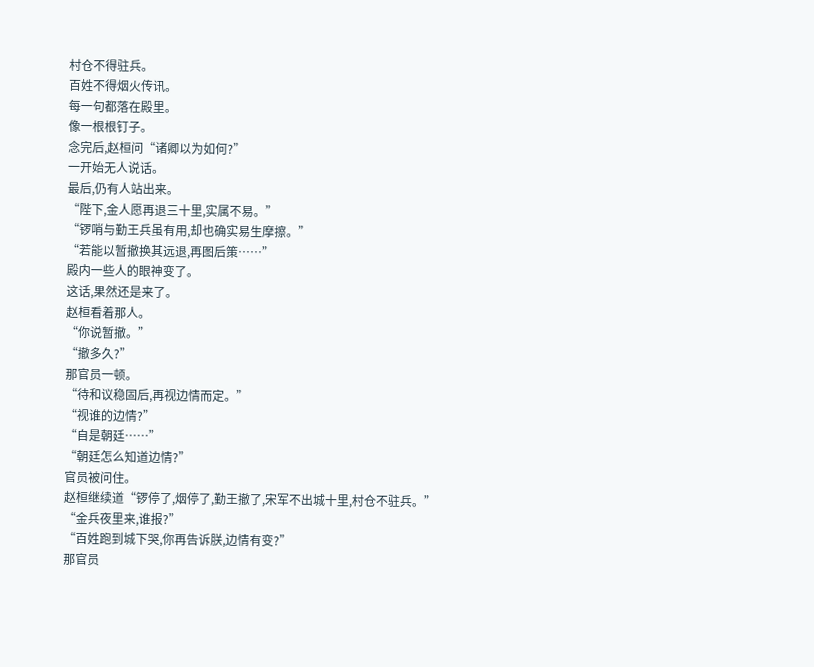村仓不得驻兵。
百姓不得烟火传讯。
每一句都落在殿里。
像一根根钉子。
念完后,赵桓问“诸卿以为如何?”
一开始无人说话。
最后,仍有人站出来。
“陛下,金人愿再退三十里,实属不易。”
“锣哨与勤王兵虽有用,却也确实易生摩擦。”
“若能以暂撤换其远退,再图后策……”
殿内一些人的眼神变了。
这话,果然还是来了。
赵桓看着那人。
“你说暂撤。”
“撤多久?”
那官员一顿。
“待和议稳固后,再视边情而定。”
“视谁的边情?”
“自是朝廷……”
“朝廷怎么知道边情?”
官员被问住。
赵桓继续道“锣停了,烟停了,勤王撤了,宋军不出城十里,村仓不驻兵。”
“金兵夜里来,谁报?”
“百姓跑到城下哭,你再告诉朕,边情有变?”
那官员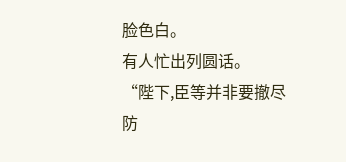脸色白。
有人忙出列圆话。
“陛下,臣等并非要撤尽防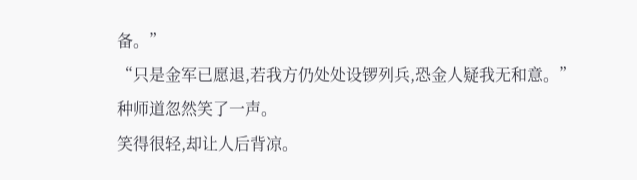备。”
“只是金军已愿退,若我方仍处处设锣列兵,恐金人疑我无和意。”
种师道忽然笑了一声。
笑得很轻,却让人后背凉。